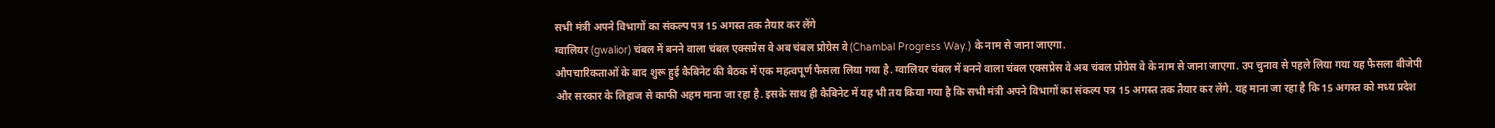सभी मंत्री अपने विभागों का संकल्प पत्र 15 अगस्त तक तैयार कर लेंगे
ग्वालियर (gwalior) चंबल में बनने वाला चंबल एक्सप्रेस वे अब चंबल प्रोग्रेस वे (Chambal Progress Way.) के नाम से जाना जाएगा.
औपचारिकताओं के बाद शुरू हुई कैबिनेट की बैठक में एक महत्वपूर्ण फैसला लिया गया है. ग्वालियर चंबल में बनने वाला चंबल एक्सप्रेस वे अब चंबल प्रोग्रेस वे के नाम से जाना जाएगा. उप चुनाव से पहले लिया गया यह फैसला बीजेपी और सरकार के लिहाज से काफी अहम माना जा रहा है. इसके साथ ही कैबिनेट में यह भी तय किया गया है कि सभी मंत्री अपने विभागों का संकल्प पत्र 15 अगस्त तक तैयार कर लेंगे. यह माना जा रहा है कि 15 अगस्त को मध्य प्रदेश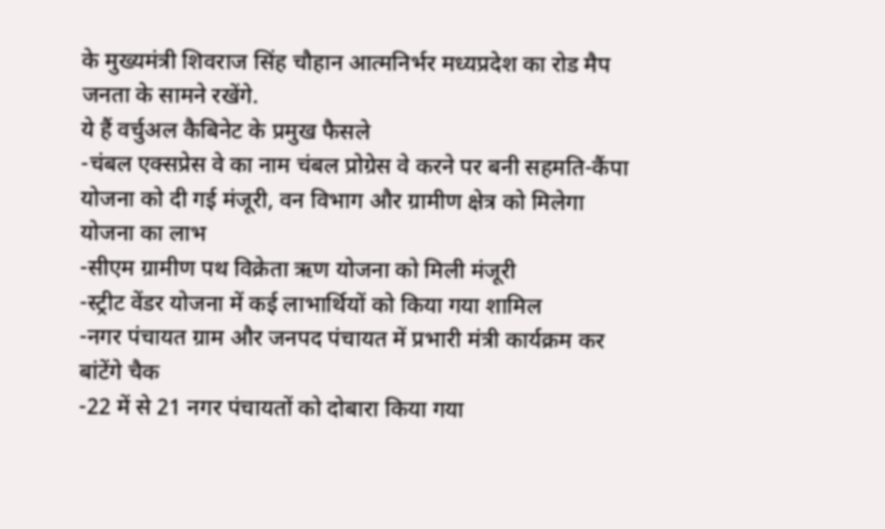के मुख्यमंत्री शिवराज सिंह चौहान आत्मनिर्भर मध्यप्रदेश का रोड मैप जनता के सामने रखेंगे.
ये हैं वर्चुअल कैबिनेट के प्रमुख फैसले
-चंबल एक्सप्रेस वे का नाम चंबल प्रोग्रेस वे करने पर बनी सहमति-कैंपा योजना को दी गई मंजूरी, वन विभाग और ग्रामीण क्षेत्र को मिलेगा योजना का लाभ
-सीएम ग्रामीण पथ विक्रेता ऋण योजना को मिली मंजूरी
-स्ट्रीट वेंडर योजना में कई लाभार्थियों को किया गया शामिल
-नगर पंचायत ग्राम और जनपद पंचायत में प्रभारी मंत्री कार्यक्रम कर बांटेंगे चैक
-22 में से 21 नगर पंचायतों को दोबारा किया गया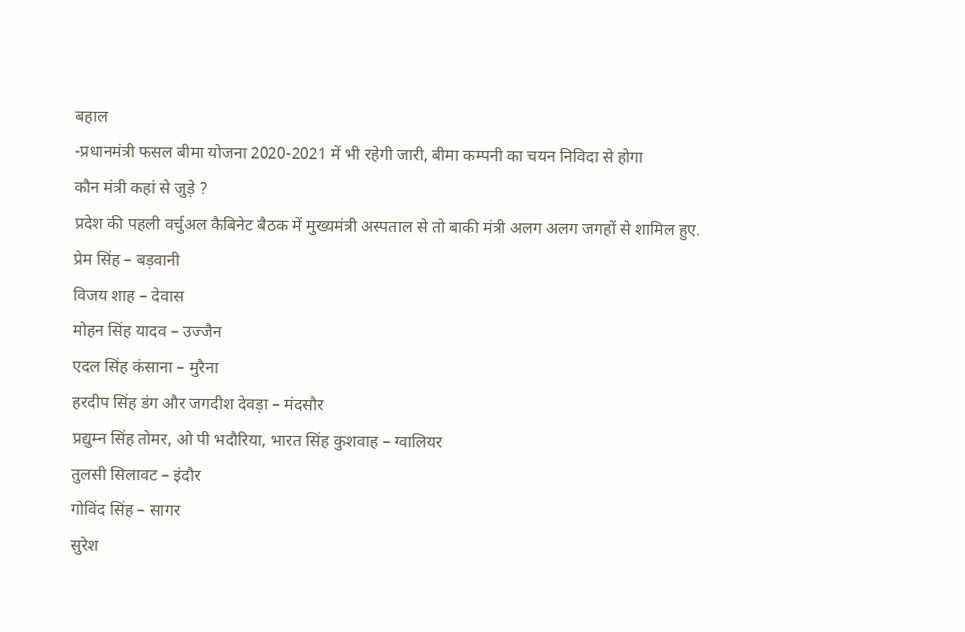बहाल
-प्रधानमंत्री फसल बीमा योजना 2020-2021 में भी रहेगी जारी, बीमा कम्पनी का चयन निविदा से होगा
कौन मंत्री कहां से जुड़े ?
प्रदेश की पहली वर्चुअल कैबिनेट बैठक में मुख्यमंत्री अस्पताल से तो बाकी मंत्री अलग अलग जगहों से शामिल हुए.
प्रेम सिंह – बड़वानी
विजय शाह – देवास
मोहन सिंह यादव – उज्जैन
एदल सिंह कंसाना – मुरैना
हरदीप सिंह डंग और जगदीश देवड़ा – मंदसौर
प्रद्युम्न सिंह तोमर, ओ पी भदौरिया, भारत सिंह कुशवाह – ग्वालियर
तुलसी सिलावट – इंदौर
गोविंद सिंह – सागर
सुरेश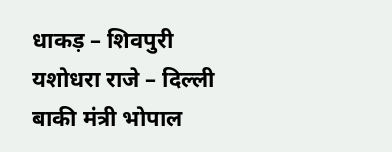धाकड़ – शिवपुरी
यशोधरा राजे – दिल्ली
बाकी मंत्री भोपाल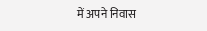में अपने निवास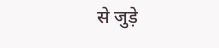से जुड़े